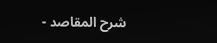شرح المقاصد -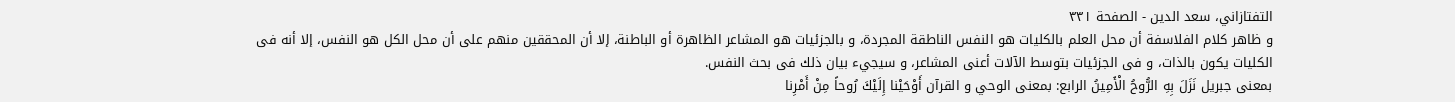التفتازاني، سعد الدين - الصفحة ٣٣١
و ظاهر كلام الفلاسفة أن محل العلم بالكليات هو النفس الناطقة المجردة، و بالجزئيات هو المشاعر الظاهرة أو الباطنة، إلا أن المحققين منهم على أن محل الكل هو النفس، إلا أنه فى الكليات يكون بالذات، و فى الجزئيات بتوسط الآلات أعنى المشاعر، و سيجيء بيان ذلك فى بحث النفس.
بمعنى جبريل نَزَلَ بِهِ الرُّوحُ الْأَمِينُ الرابع: بمعنى الوحي و القرآن أَوْحَيْنا إِلَيْكَ رُوحاً مِنْ أَمْرِنا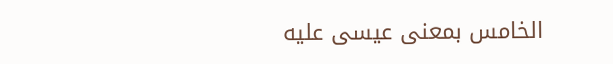الخامس بمعنى عيسى عليه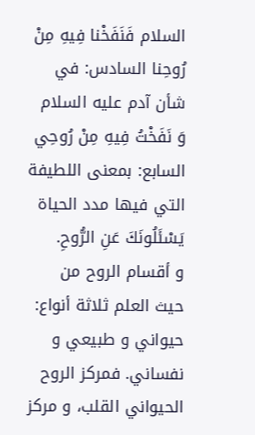السلام فَنَفَخْنا فِيهِ مِنْ رُوحِنا السادس: في شأن آدم عليه السلام وَ نَفَخْتُ فِيهِ مِنْ رُوحِي السابع: بمعنى اللطيفة التي فيها مدد الحياة يَسْئَلُونَكَ عَنِ الرُّوحِ.
و أقسام الروح من حيث العلم ثلاثة أنواع: حيواني و طبيعي و نفساني. فمركز الروح الحيواني القلب، و مركز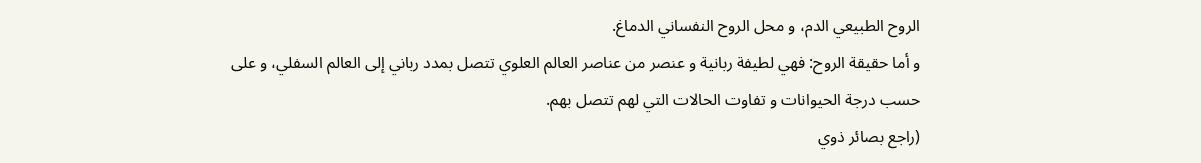الروح الطبيعي الدم، و محل الروح النفساني الدماغ.
و أما حقيقة الروح: فهي لطيفة ربانية و عنصر من عناصر العالم العلوي تتصل بمدد رباني إلى العالم السفلي، و على حسب درجة الحيوانات و تفاوت الحالات التي لهم تتصل بهم.
(راجع بصائر ذوي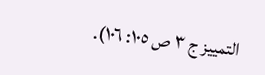التمييز ج ٣ ص ١٠٥: ١٠٦).